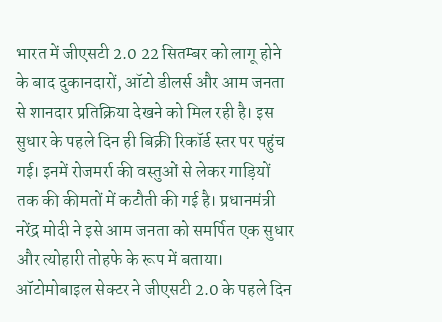भारत में जीएसटी 2.0 22 सितम्बर को लागू होने के बाद दुकानदारों, ऑटो डीलर्स और आम जनता से शानदार प्रतिक्रिया देखने को मिल रही है। इस सुधार के पहले दिन ही बिक्री रिकॉर्ड स्तर पर पहुंच गई। इनमें रोजमर्रा की वस्तुओं से लेकर गाड़ियों तक की कीमतों में कटौती की गई है। प्रधानमंत्री नरेंद्र मोदी ने इसे आम जनता को समर्पित एक सुधार और त्योहारी तोहफे के रूप में बताया।
ऑटोमोबाइल सेक्टर ने जीएसटी 2.0 के पहले दिन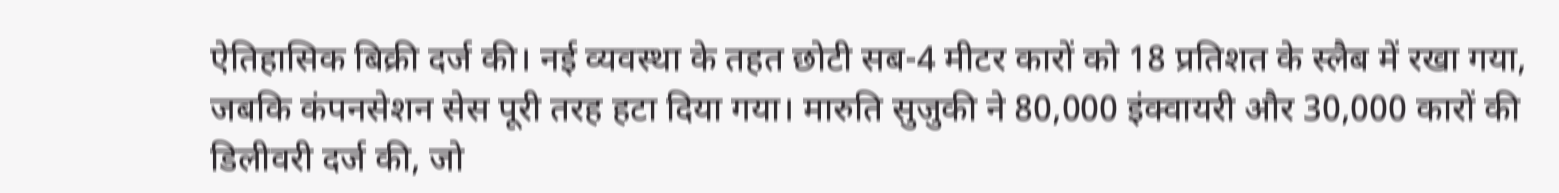ऐतिहासिक बिक्री दर्ज की। नई व्यवस्था के तहत छोटी सब-4 मीटर कारों को 18 प्रतिशत के स्लैब में रखा गया, जबकि कंपनसेशन सेस पूरी तरह हटा दिया गया। मारुति सुजुकी ने 80,000 इंक्वायरी और 30,000 कारों की डिलीवरी दर्ज की, जो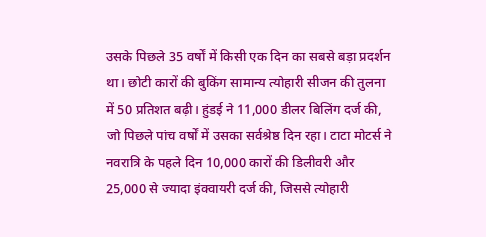उसके पिछले 35 वर्षों में किसी एक दिन का सबसे बड़ा प्रदर्शन था। छोटी कारों की बुकिंग सामान्य त्योहारी सीजन की तुलना में 50 प्रतिशत बढ़ी। हुंडई ने 11,000 डीलर बिलिंग दर्ज की, जो पिछले पांच वर्षों में उसका सर्वश्रेष्ठ दिन रहा। टाटा मोटर्स ने नवरात्रि के पहले दिन 10,000 कारों की डिलीवरी और 25,000 से ज्यादा इंक्वायरी दर्ज की, जिससे त्योहारी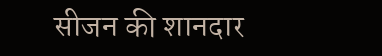सीजन की शानदार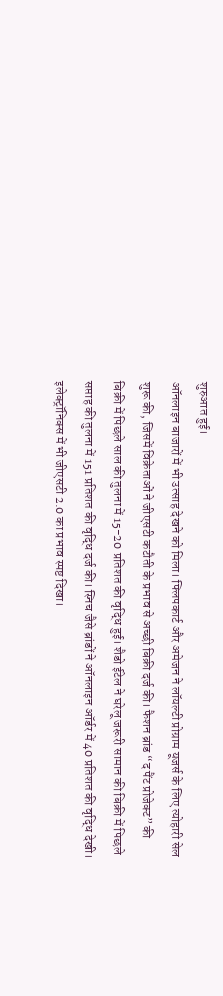शुरुआत हुई।
ऑनलाइन बाजारों में भी उत्साह देखने को मिला। फ्लिपकार्ट और अमेजन ने लॉयल्टी प्रोग्राम यूजर्स के लिए त्योहारी सेल शुरू की, जिसमें विक्रेताओं ने जीएसटी कटौती के प्रभाव से अच्छी बिक्री दर्ज की। फैशन ब्रांड “द पैंट प्रोजेक्ट” की बिक्री में पिछले साल की तुलना में 15-20 प्रतिशत की वृद्धि हुई। शैडो ईटेल ने घरेलू जरूरी सामान की बिक्री में पिछले सप्ताह की तुलना में 151 प्रतिशत की वृद्धि दर्ज की। स्निच जैसे ब्रांडों ने ऑनलाइन ऑर्डर में 40 प्रतिशत की वृद्धि देखी।
इलेक्ट्रॉनिक्स में भी जीएसटी 2.0 का प्रभाव स्पष्ट दिखा।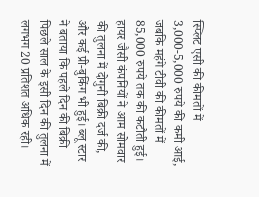स्प्लिट एसी की कीमतों में 3,000-5,000 रुपये की कमी आई, जबकि महंगे टीवी की कीमतों में 85,000 रुपये तक की कटौती हुई। हायर जैसी कंपनियों ने आम सोमवार की तुलना में दोगुनी बिक्री दर्ज की, और कई प्री-बुकिंग भी हुई। ब्लू स्टार ने बताया कि पहले दिन की बिक्री पिछले साल के इसी दिन की तुलना में लगभग 20 प्रतिशत अधिक रही।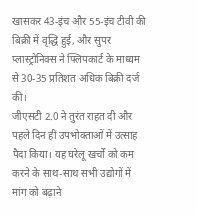खासकर 43-इंच और 55-इंच टीवी की बिक्री में वृद्धि हुई, और सुपर प्लास्ट्रोनिक्स ने फ्लिपकार्ट के माध्यम से 30-35 प्रतिशत अधिक बिक्री दर्ज की।
जीएसटी 2.0 ने तुरंत राहत दी और पहले दिन ही उपभोक्ताओं में उत्साह पैदा किया। यह घरेलू खर्चों को कम करने के साथ-साथ सभी उद्योगों में मांग को बढ़ाने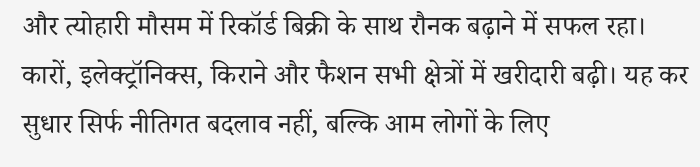और त्योहारी मौसम में रिकॉर्ड बिक्री के साथ रौनक बढ़ाने में सफल रहा। कारों, इलेक्ट्रॉनिक्स, किराने और फैशन सभी क्षेत्रों में खरीदारी बढ़ी। यह कर सुधार सिर्फ नीतिगत बदलाव नहीं, बल्कि आम लोगों के लिए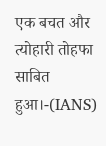एक बचत और त्योहारी तोहफा साबित हुआ।-(IANS)